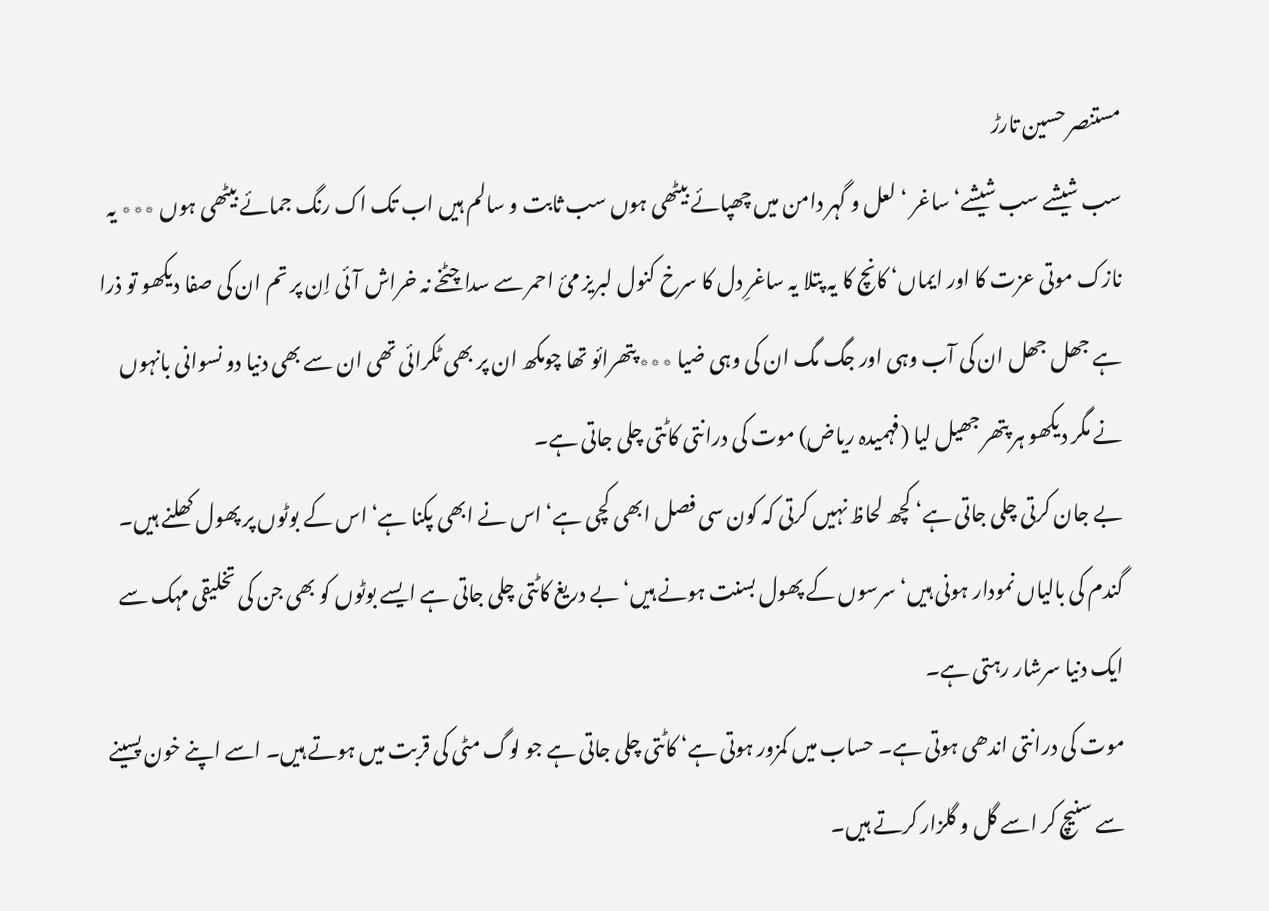مستنصر حسین تارڑ
سب شیشے سب شیشے‘ ساغر ‘ لعل و گہر دامن میں چھپائے بیٹھی ہوں سب ثابت و سالم ہیں اب تک اک رنگ جمائے بیٹھی ہوں ٭٭٭ یہ نازک موتی عزت کا اور ایماں‘ کانچ کا یہ پتلا یہ ساغرِ دل کا سرخ کنول لبریز میٔ احمر سے سدا چٹخے نہ خراش آئی اِن پر تم ان کی صفا دیکھو تو ذرا ہے جھل جھل ان کی آب وہی اور جگ مگ ان کی وہی ضیا ٭٭٭ پتھرائو تھا چومکھ ان پر بھی ٹکرائی تھی ان سے بھی دنیا دو نسوانی بانہوں نے مگر دیکھو ہر پتھر جھیل لیا (فہمیدہ ریاض) موت کی درانتی کاٹتی چلی جاتی ہے۔
بے جان کرتی چلی جاتی ہے‘ کچھ لحاظ نہیں کرتی کہ کون سی فصل ابھی کچی ہے‘ اس نے ابھی پکنا ہے‘ اس کے بوٹوں پر پھول کھلنے ہیں۔ گندم کی بالیاں نمودار ہونی ہیں‘ سرسوں کے پھول بسنت ہونے ہیں‘ بے دریغ کاٹتی چلی جاتی ہے ایسے بوٹوں کو بھی جن کی تخلیقی مہک سے ایک دنیا سرشار رہتی ہے۔
موت کی درانتی اندھی ہوتی ہے۔ حساب میں کمزور ہوتی ہے‘ کاٹتی چلی جاتی ہے جو لوگ مٹی کی قربت میں ہوتے ہیں۔ اسے اپنے خون پسینے سے سنیچ کر اسے گل و گلزار کرتے ہیں۔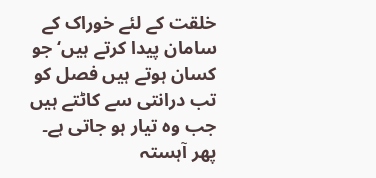خلقت کے لئے خوراک کے سامان پیدا کرتے ہیں‘ جو کسان ہوتے ہیں فصل کو تب درانتی سے کاٹتے ہیں جب وہ تیار ہو جاتی ہے۔ پھر آہستہ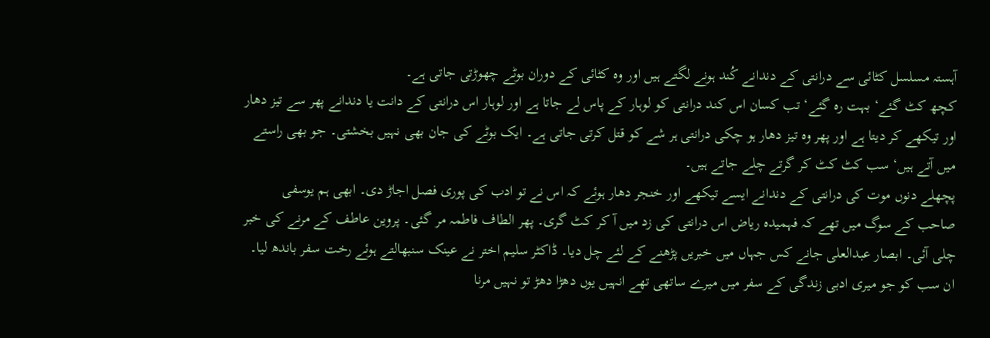آہستہ مسلسل کٹائی سے درانتی کے دندانے کُند ہونے لگتے ہیں اور وہ کٹائی کے دوران بوٹے چھوڑتی جاتی ہے۔
کچھ کٹ گئے‘ بہت رہ گئے‘ تب کسان اس کند درانتی کو لوہار کے پاس لے جاتا ہے اور لوہار اس درانتی کے دانت یا دندانے پھر سے تیز دھار اور تیکھے کر دیتا ہے اور پھر وہ تیز دھار ہو چکی درانتی ہر شے کو قتل کرتی جاتی ہے۔ ایک بوٹے کی جان بھی نہیں بخشتی۔ جو بھی راستے میں آتے ہیں‘ سب کٹ کٹ کر گرتے چلے جاتے ہیں۔
پچھلے دنوں موت کی درانتی کے دندانے ایسے تیکھے اور خنجر دھار ہوئے کہ اس نے تو ادب کی پوری فصل اجاڑ دی۔ ابھی ہم یوسفی صاحب کے سوگ میں تھے کہ فہمیدہ ریاض اس درانتی کی زد میں آ کر کٹ گری۔ پھر الطاف فاطمہ مر گئی۔ پروین عاطف کے مرنے کی خبر چلی آئی۔ ابصار عبدالعلی جانے کس جہاں میں خبریں پڑھنے کے لئے چل دیا۔ ڈاکٹر سلیم اختر نے عینک سنبھالتے ہوئے رخت سفر باندھ لیا۔
ان سب کو جو میری ادبی زندگی کے سفر میں میرے ساتھی تھے انہیں یوں دھڑا دھڑ تو نہیں مرنا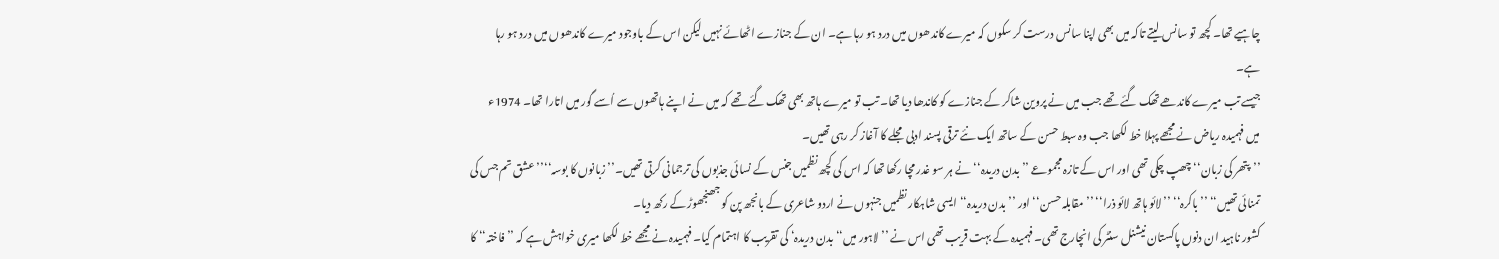چاہیے تھا۔ کچھ تو سانس لیتے تاکہ میں بھی اپنا سانس درست کر سکوں کہ میرے کاندھوں میں درد ہو رہا ہے۔ ان کے جنازے اٹھائے نہیں لیکن اس کے باوجود میرے کاندھوں میں درد ہو رہا ہے۔
جیسے تب میرے کاندھے تھک گئے تھے جب میں نے پروین شاکر کے جنازے کو کاندھا دیا تھا۔ تب تو میرے ہاتھ بھی تھک گئے تھے کہ میں نے اپنے ہاتھوں سے اُسے گور میں اتارا تھا۔ 1974ء میں فہمیدہ ریاض نے مجھے پہلا خط لکھا جب وہ سبط حسن کے ساتھ ایک نئے ترقی پسند ادبی مجلے کا آغاز کر رہی تھیں۔
’’پتھر کی زبان‘‘چھپ چکی تھی اور اس کے تازہ مجموعے ’’بدن دریدہ‘‘ نے ہر سو غدر مچا رکھا تھا کہ اس کی کچھ نظمیں جنس کے نسائی جذبوں کی ترجمانی کرتی تھیں۔’’زبانوں کا بوسہ‘‘’’عشق تم جس کی تمنائی تھیں‘‘ ’’باکرہ‘‘ ’’لائو ہاتھ لائو ذرا‘‘ ’’مقابلہ حسن‘‘ اور ’’بدن دریدہ‘‘ ایسی شاہکار نظمیں جنہوں نے اردو شاعری کے بانجھ پن کو جھنجھوڑ کے رکھ دیا۔
کشور ناہید ان دنوں پاکستان نیشنل سنٹر کی انچارج تھی۔ فہمیدہ کے بہت قریب تھی اس نے ’’لاہور میں‘‘ بدن دریدہ‘ کی تقریب کا اہتمام کیا۔ فہمیدہ نے مجھے خط لکھا میری خواہش ہے کہ ’’فاختہ‘‘ کا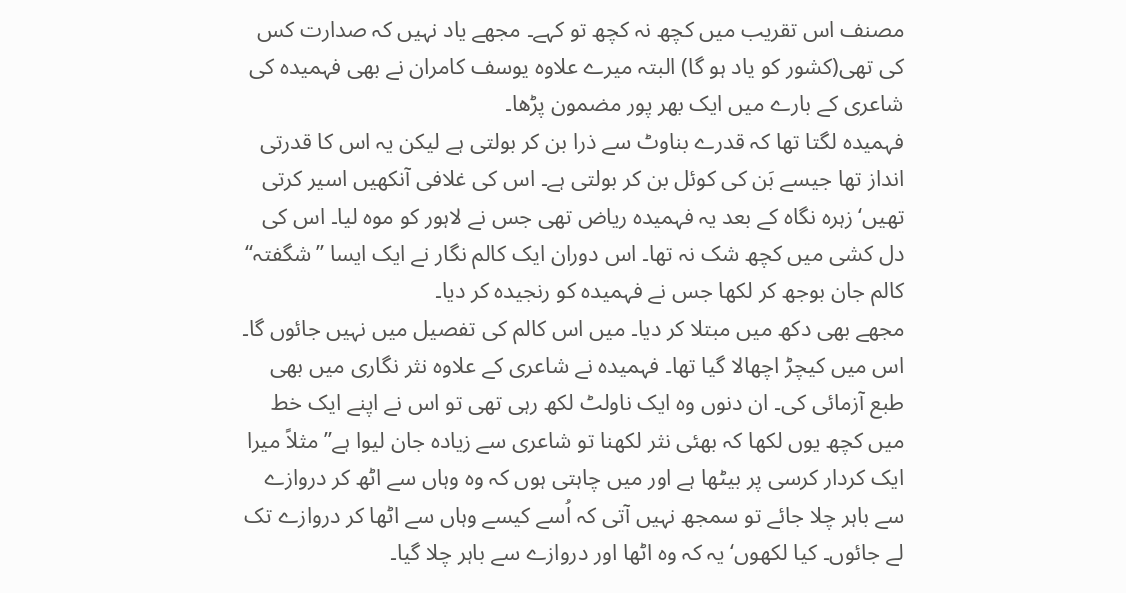مصنف اس تقریب میں کچھ نہ کچھ تو کہے۔ مجھے یاد نہیں کہ صدارت کس کی تھی(کشور کو یاد ہو گا) البتہ میرے علاوہ یوسف کامران نے بھی فہمیدہ کی شاعری کے بارے میں ایک بھر پور مضمون پڑھا۔
فہمیدہ لگتا تھا کہ قدرے بناوٹ سے ذرا بن کر بولتی ہے لیکن یہ اس کا قدرتی انداز تھا جیسے بَن کی کوئل بن کر بولتی ہے۔ اس کی غلافی آنکھیں اسیر کرتی تھیں‘ زہرہ نگاہ کے بعد یہ فہمیدہ ریاض تھی جس نے لاہور کو موہ لیا۔ اس کی دل کشی میں کچھ شک نہ تھا۔ اس دوران ایک کالم نگار نے ایک ایسا ’’شگفتہ‘‘ کالم جان بوجھ کر لکھا جس نے فہمیدہ کو رنجیدہ کر دیا۔
مجھے بھی دکھ میں مبتلا کر دیا۔ میں اس کالم کی تفصیل میں نہیں جائوں گا۔ اس میں کیچڑ اچھالا گیا تھا۔ فہمیدہ نے شاعری کے علاوہ نثر نگاری میں بھی طبع آزمائی کی۔ ان دنوں وہ ایک ناولٹ لکھ رہی تھی تو اس نے اپنے ایک خط میں کچھ یوں لکھا کہ بھئی نثر لکھنا تو شاعری سے زیادہ جان لیوا ہے’’مثلاً میرا ایک کردار کرسی پر بیٹھا ہے اور میں چاہتی ہوں کہ وہ وہاں سے اٹھ کر دروازے سے باہر چلا جائے تو سمجھ نہیں آتی کہ اُسے کیسے وہاں سے اٹھا کر دروازے تک لے جائوں۔ کیا لکھوں‘ یہ کہ وہ اٹھا اور دروازے سے باہر چلا گیا۔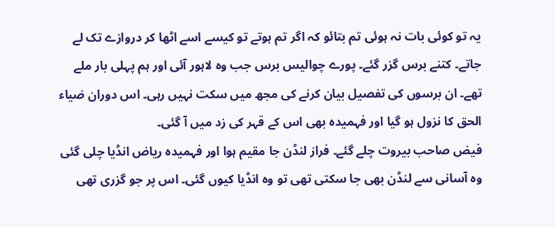یہ تو کوئی بات نہ ہوئی تم بتائو کہ اگر تم ہوتے تو کیسے اسے اٹھا کر دروازے تک لے جاتے۔ کتنے برس گزر گئے۔ پورے چوالیس برس جب وہ لاہور آئی اور ہم پہلی بار ملے تھے۔ ان برسوں کی تفصیل بیان کرنے کی مجھ میں سکت نہیں رہی۔ اس دوران ضیاء الحق کا نزول ہو گیا اور فہمیدہ بھی اس کے قہر کی زد میں آ گئی۔
فیض صاحب بیروت چلے گئے۔ فراز لنڈن جا مقیم ہوا اور فہمیدہ ریاض انڈیا چلی گئی وہ آسانی سے لنڈن بھی جا سکتی تھی تو وہ انڈیا کیوں گئی۔ اس پر جو گزری تھی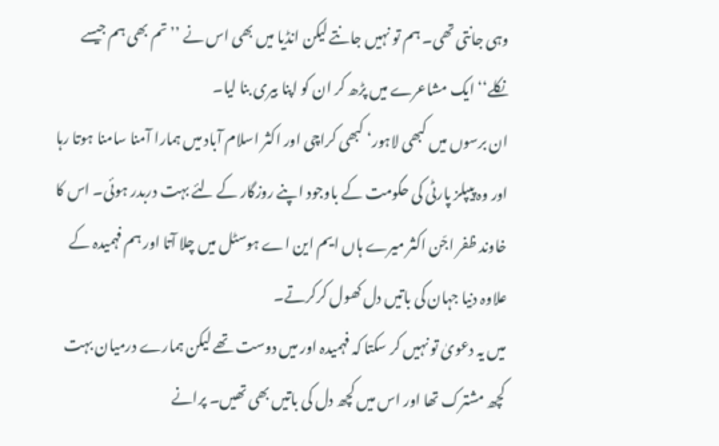وہی جانتی تھی۔ ہم تو نہیں جانتے لیکن انڈیا میں بھی اس نے ’’تم بھی ہم جیسے نکلے‘‘ ایک مشاعرے میں پڑھ کر ان کو اپنا بیری بنا لیا۔
ان برسوں میں کبھی لاہور‘ کبھی کراچی اور اکثر اسلام آباد میں ہمارا آمنا سامنا ہوتا رہا اور وہ پیپلز پارٹی کی حکومت کے باوجود اپنے روزگار کے لئے بہت دربدر ہوئی۔ اس کا خاوند ظفر اجّن اکثر میرے ہاں ایم این اے ہوسٹل میں چلا آتا اور ہم فہمیدہ کے علاوہ دنیا جہان کی باتیں دل کھول کرکرتے۔
میں یہ دعویٰ تو نہیں کر سکتا کہ فہمیدہ اور میں دوست تھے لیکن ہمارے درمیان بہت کچھ مشترک تھا اور اس میں کچھ دل کی باتیں بھی تھیں۔ پرانے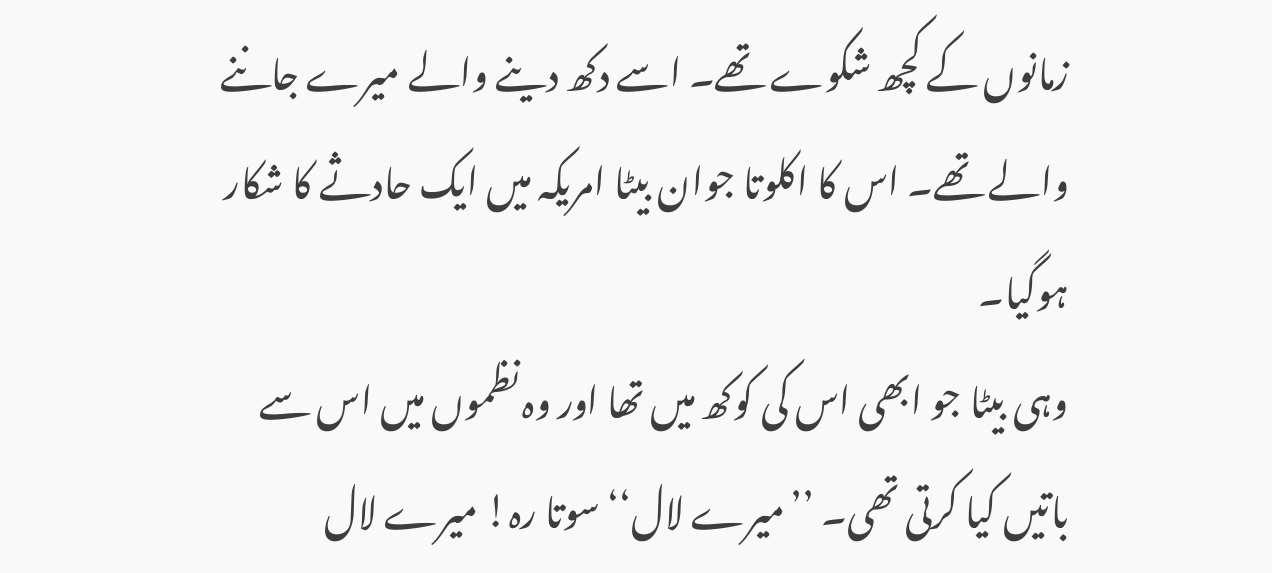زمانوں کے کچھ شکوے تھے۔ اسے دکھ دینے والے میرے جاننے والے تھے۔ اس کا اکلوتا جوان بیٹا امریکہ میں ایک حادثے کا شکار ہوگیا۔
وہی بیٹا جو ابھی اس کی کوکھ میں تھا اور وہ نظموں میں اس سے باتیں کیا کرتی تھی۔ ’’میرے لال‘‘ سوتا رہ! میرے لال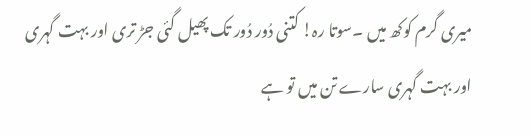میری گرم کوکھ میں ۔سوتا رہ! کتنی دُور دُور تک پھیل گئی جڑ تری اور بہت گہری اور بہت گہری سارے تن میں تو ہے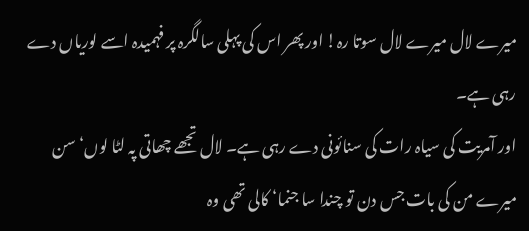میرے لال میرے لال سوتا رہ! اور پھر اس کی پہلی سالگرہ پر فہمیدہ اسے لوریاں دے رہی ہے۔
اور آمریت کی سیاہ رات کی سنائونی دے رہی ہے۔ لال تجھے چھاتی پہ لٹا لوں‘ سن میرے من کی بات جس دن تو چندا سا جنما‘ کالی تھی وہ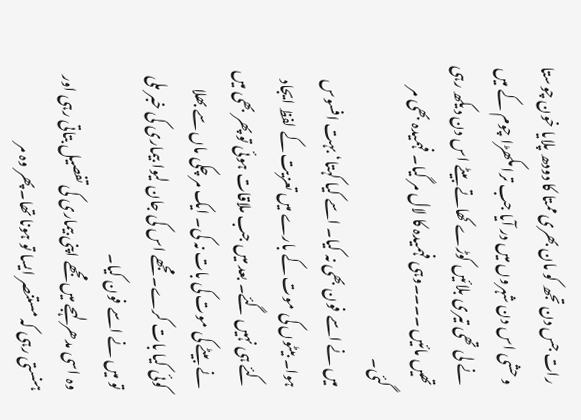رات جس دن تجھ کو مان بھری ممتا کا دودھ پلایا خون چوستا وحشی اس دن شہروں میں در آیا جب ترا مکھڑا چوم کے میں نے لی تھی تیری بلائیں کوڑے کھاتے بیٹے اس دن دیکھ رہی تھیں مائیں ۔۔۔۔وہی فہمیدہ کا لال مر گیا۔ فہمیدہ بھی مر گئی۔
میں نے اسے فون بھی نہ کیا۔ اسے کیا کہتا‘ بہت افسوس ہوا۔ بیٹوں کی موت کے بارے میں تعزیت کے لفظ ایجاد کئے ہی نہیں گئے۔ بعد میں جب ملاقات ہوئی تو پھر بھی میں نے بیٹے کی موت کی بات نہ کی۔ ایک مر چکی ماں سے بھلا کوئی کیا بات کرے۔ مجھے اس کی جان لیوا بیماری کی خبر ملی تو میں نے اسے فون کیا۔
وہ اسی مدھر لہجے میں مجھے اپنی بیماری کی تفصیل بتاتی رہی اور ہنستی رہی کہ مستنصر ایسا تو ہونا تھا۔ پھر وہ مر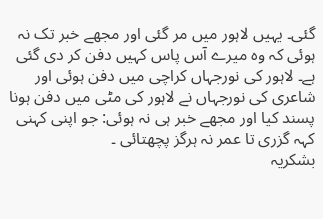گئی۔ یہیں لاہور میں مر گئی اور مجھے خبر تک نہ ہوئی کہ وہ میرے آس پاس کہیں دفن کر دی گئی ہے۔ لاہور کی نورجہاں کراچی میں دفن ہوئی اور شاعری کی نورجہاں نے لاہور کی مٹی میں دفن ہونا پسند کیا اور مجھے خبر ہی نہ ہوئی: جو اپنی کہنی کہہ گزری تا عمر نہ ہرگز پچھتائی ۔
بشکریہ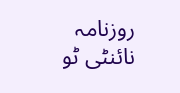روزنامہ نائنٹی ٹو